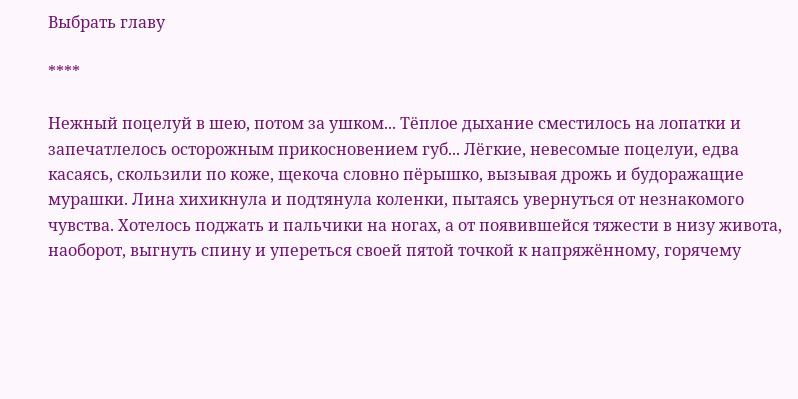Выбрать главу

****

Нежный поцелуй в шею, потом за ушком... Тёплое дыхание сместилось на лопатки и запечатлелось осторожным прикосновением губ... Лёгкие, невесомые поцелуи, едва касаясь, скользили по коже, щекоча словно пёрышко, вызывая дрожь и будоражащие мурашки. Лина хихикнула и подтянула коленки, пытаясь увернуться от незнакомого чувства. Хотелось поджать и пальчики на ногах, а от появившейся тяжести в низу живота, наоборот, выгнуть спину и упереться своей пятой точкой к напряжённому, горячему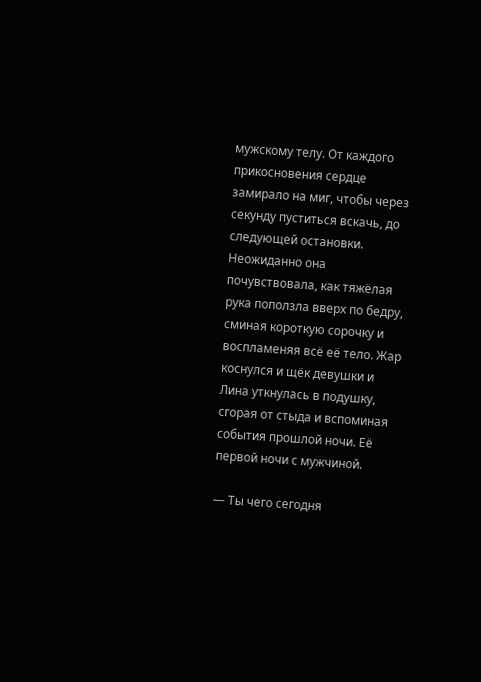мужскому телу. От каждого прикосновения сердце замирало на миг, чтобы через секунду пуститься вскачь, до следующей остановки. Неожиданно она почувствовала, как тяжёлая рука поползла вверх по бедру, сминая короткую сорочку и воспламеняя всё её тело. Жар коснулся и щёк девушки и Лина уткнулась в подушку, сгорая от стыда и вспоминая события прошлой ночи. Её первой ночи с мужчиной.

— Ты чего сегодня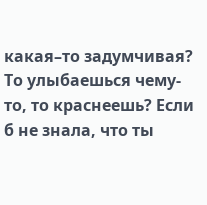какая–то задумчивая? То улыбаешься чему-то, то краснеешь? Если б не знала, что ты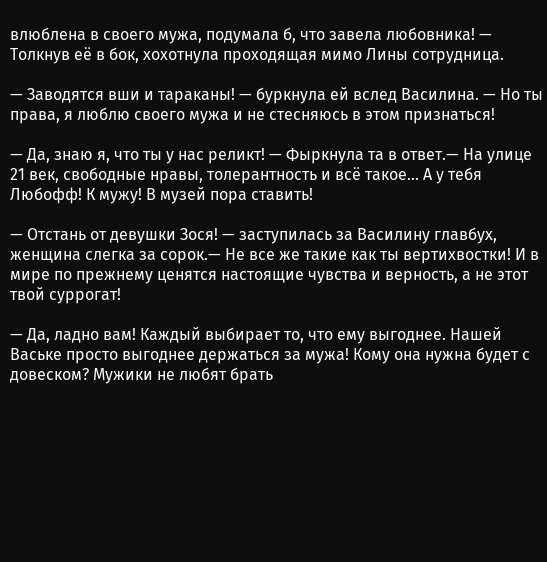влюблена в своего мужа, подумала б, что завела любовника! — Толкнув её в бок, хохотнула проходящая мимо Лины сотрудница.

— Заводятся вши и тараканы! — буркнула ей вслед Василина. — Но ты права, я люблю своего мужа и не стесняюсь в этом признаться!

— Да, знаю я, что ты у нас реликт! — Фыркнула та в ответ.— На улице 21 век, свободные нравы, толерантность и всё такое... А у тебя Любофф! К мужу! В музей пора ставить!

— Отстань от девушки Зося! — заступилась за Василину главбух, женщина слегка за сорок.— Не все же такие как ты вертихвостки! И в мире по прежнему ценятся настоящие чувства и верность, а не этот твой суррогат!

— Да, ладно вам! Каждый выбирает то, что ему выгоднее. Нашей Ваське просто выгоднее держаться за мужа! Кому она нужна будет с довеском? Мужики не любят брать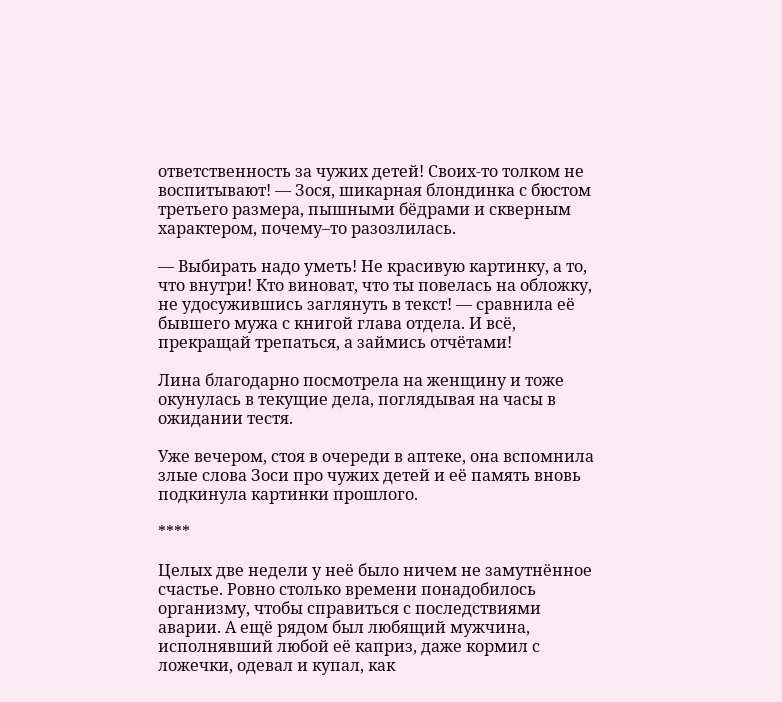ответственность за чужих детей! Своих-то толком не воспитывают! — Зося, шикарная блондинка с бюстом третьего размера, пышными бёдрами и скверным характером, почему–то разозлилась.

— Выбирать надо уметь! Не красивую картинку, а то, что внутри! Кто виноват, что ты повелась на обложку, не удосужившись заглянуть в текст! — сравнила её бывшего мужа с книгой глава отдела. И всё, прекращай трепаться, а займись отчётами!

Лина благодарно посмотрела на женщину и тоже окунулась в текущие дела, поглядывая на часы в ожидании тестя.

Уже вечером, стоя в очереди в аптеке, она вспомнила злые слова Зоси про чужих детей и её память вновь подкинула картинки прошлого.

****

Целых две недели у неё было ничем не замутнённое счастье. Ровно столько времени понадобилось организму, чтобы справиться с последствиями аварии. А ещё рядом был любящий мужчина, исполнявший любой её каприз, даже кормил с ложечки, одевал и купал, как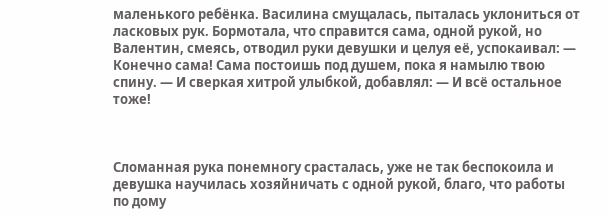маленького ребёнка. Василина смущалась, пыталась уклониться от ласковых рук. Бормотала, что справится сама, одной рукой, но Валентин, смеясь, отводил руки девушки и целуя её, успокаивал: — Конечно сама! Сама постоишь под душем, пока я намылю твою спину. — И сверкая хитрой улыбкой, добавлял: — И всё остальное тоже!



Сломанная рука понемногу срасталась, уже не так беспокоила и девушка научилась хозяйничать с одной рукой, благо, что работы по дому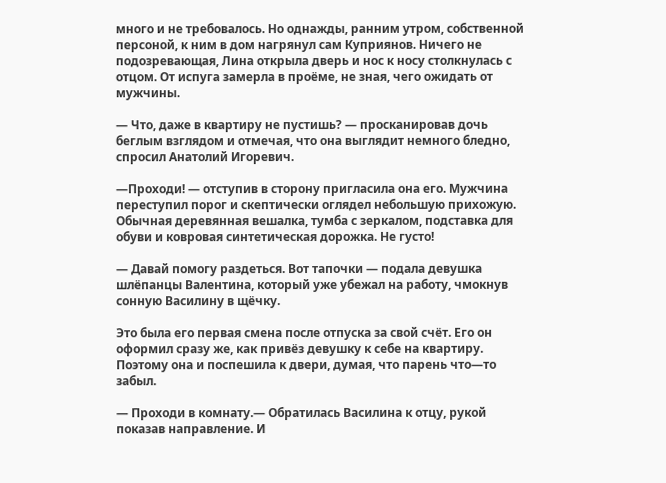много и не требовалось. Но однажды, ранним утром, собственной персоной, к ним в дом нагрянул сам Куприянов. Ничего не подозревающая, Лина открыла дверь и нос к носу столкнулась с отцом. От испуга замерла в проёме, не зная, чего ожидать от мужчины.

— Что, даже в квартиру не пустишь? — просканировав дочь беглым взглядом и отмечая, что она выглядит немного бледно, спросил Анатолий Игоревич.

—Проходи! — отступив в сторону пригласила она его. Мужчина переступил порог и скептически оглядел небольшую прихожую. Обычная деревянная вешалка, тумба с зеркалом, подставка для обуви и ковровая синтетическая дорожка. Не густо!

— Давай помогу раздеться. Вот тапочки — подала девушка шлёпанцы Валентина, который уже убежал на работу, чмокнув сонную Василину в щёчку.

Это была его первая смена после отпуска за свой счёт. Его он оформил сразу же, как привёз девушку к себе на квартиру. Поэтому она и поспешила к двери, думая, что парень что—то забыл.

— Проходи в комнату.— Обратилась Василина к отцу, рукой показав направление. И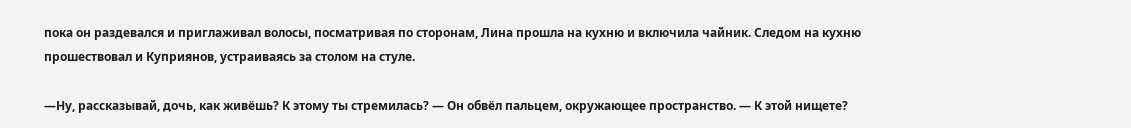пока он раздевался и приглаживал волосы, посматривая по сторонам, Лина прошла на кухню и включила чайник. Следом на кухню прошествовал и Куприянов, устраиваясь за столом на стуле.

—Ну, рассказывай, дочь, как живёшь? К этому ты стремилась? — Он обвёл пальцем, окружающее пространство. — К этой нищете?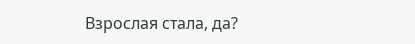Взрослая стала, да?